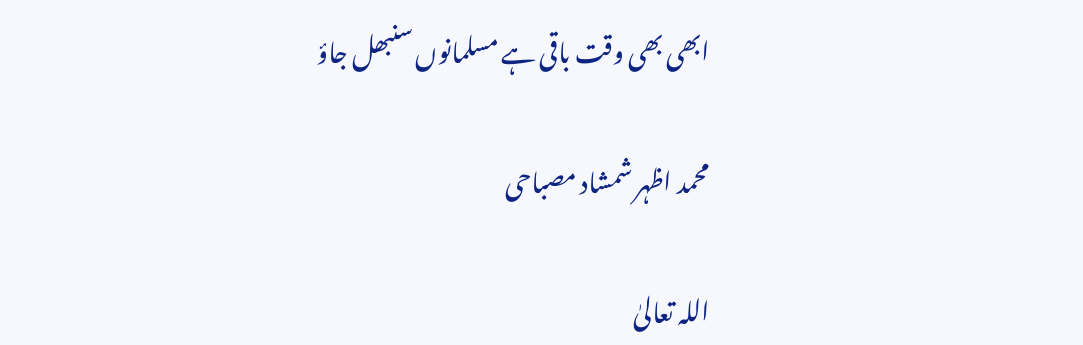ابھی بھی وقت باقی ہے مسلمانوں سنبھل جاؤ

محمد اظہر شمشاد مصباحی

اللہ تعالیٰ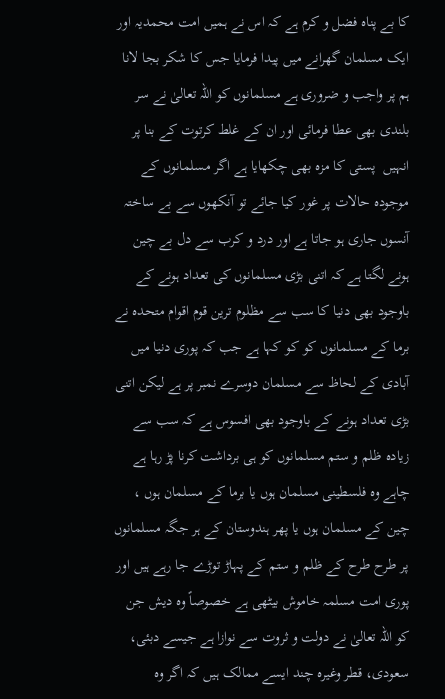کا بے پناہ فضل و کرم ہے کہ اس نے ہمیں امت محمدیہ اور ایک مسلمان گھرانے میں پیدا فرمایا جس کا شکر بجا لانا ہم پر واجب و ضروری ہے مسلمانوں کو اللہ تعالیٰ نے سر بلندی بھی عطا فرمائی اور ان کے غلط کرتوت کے بنا پر انہیں  پستی کا مزہ بھی چکھایا ہے اگر مسلمانوں کے موجودہ حالات پر غور کیا جائے تو آنکھوں سے بے ساختہ آنسوں جاری ہو جاتا ہے اور درد و کرب سے دل بے چین ہونے لگتا ہے کہ اتنی بڑی مسلمانوں کی تعداد ہونے کے باوجود بھی دنیا کا سب سے مظلوم ترین قوم اقوام متحدہ نے برما کے مسلمانوں کو کو کہا ہے جب کہ پوری دنیا میں آبادی کے لحاظ سے مسلمان دوسرے نمبر پر ہے لیکن اتنی بڑی تعداد ہونے کے باوجود بھی افسوس ہے کہ سب سے زیادہ ظلم و ستم مسلمانوں کو ہی برداشت کرنا پڑ رہا ہے چاہے وہ فلسطینی مسلمان ہوں یا برما کے مسلمان ہوں ، چین کے مسلمان ہوں یا پھر ہندوستان کے ہر جگہ مسلمانوں پر طرح طرح کے ظلم و ستم کے پہاڑ توڑے جا رہے ہیں اور پوری امت مسلمہ خاموش بیٹھی ہے خصوصاً وہ دیش جن کو اللہ تعالیٰ نے دولت و ثروت سے نوازا ہے جیسے دبئی، سعودی، قطر وغیرہ چند ایسے ممالک ہیں کہ اگر وہ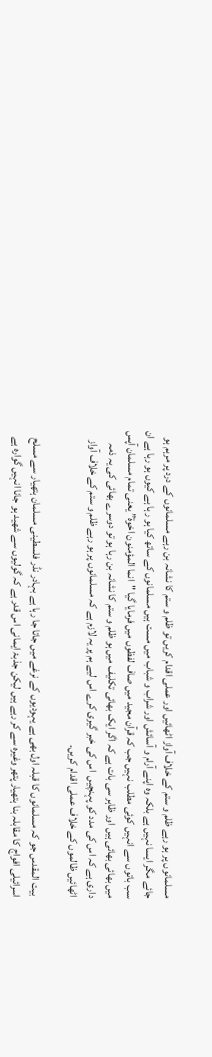مسلمانوں پر ہو رہے ظلم و ستم کے خلاف آواز اٹھائیں اور عملی اقدام کریں تو ظلم و ستم کا نشانہ بن رہے مسلمانوں کے درد پر مرہم ہو جائے مگر ایسا نہیں ہے بلکہ وہ اپنے آرام و آسائش اور شراب و شباب میں مست ہیں مسلمانوں کے ساتھ کیا ہو رہا ہے کیوں ہو رہا ہے ان سب باتوں سے انہیں کوئی مطلب نہیں جب کہ قرآن مجید میں صاف لفظوں میں فرمایا گیا "انما المؤمنون اخوۃ” یعنی تمام مسلمان آپس میں بھائی بھائی ہیں اور ظاہر سی بات ہے کہ اگر ایک بھائی تکلیف میں ہو ظلم و ستم کا نشانہ بن رہا ہو تو دوسرے بھائی کی یہ ذمہ داری ہے کہ اس کی مدد کو پہنچیں  اس کی خبر گیری کرے اس لیے ہم پر یہ لازم ہے کہ مسلمانوں پر ہو رہے ظلم و ستم کے خلاف آواز اٹھائیں ظالموں کے خلاف عملی اقدام کریں۔

 بیت المقدس جو کہ مسلمانوں کا قبلہ اول بھی ہے یہودیوں کے نرغے میں جاتا جا رہا ہے بہادر نڈر فلسطینی مسلمان ہتھیار سے مسلح اسرائیلی افواج کا مقابلہ بنا ہتھیار پتھر وغیرہ سے کر رہے ہیں لیکن جذبۂ ایمانی اس قدر ہے کہ گولیوں سے شھید ہو جانا انہیں گوارہ ہے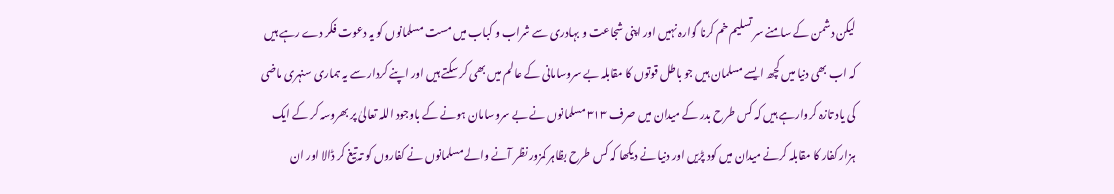لیکن دشمن کے سامنے سر تسلیم خم کرنا گوارہ نہیں اور اپنی شجاعت و بہادری سے شراب و کباب میں مست مسلمانوں کو یہ دعوت فکر دے رہے ہیں کہ اب بھی دنیا میں کچھ ایسے مسلمان ہیں جو باطل قوتوں کا مقابلہ بے سروسامانی کے عالم میں بھی کر سکتے ہیں اور اپنے کردار سے یہ ہماری سنہری ماضی کی یاد تازہ کروارہے ہیں کہ کس طرح بدر کے میدان میں صرف ۳۱۳ مسلمانوں نے بے سروسامان ہونے کے باوجود اللہ تعالیٰ پر بھروسہ کر کے ایک ہزار کفار کا مقابلہ کرنے میدان میں کود پڑیں اور دنیا نے دیکھا کہ کس طرح بظاہر کمزور نظر آنے والے مسلمانوں نے کفاروں کو تہ تیغ کر ڈالا اور ان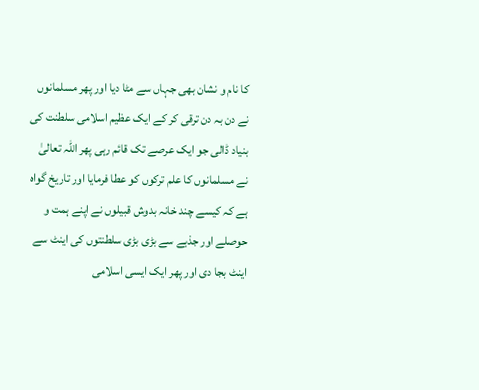کا نام و نشان بھی جہاں سے مٹا دیا اور پھر مسلمانوں نے دن بہ دن ترقی کر کے ایک عظیم اسلامی سلطنت کی بنیاد ڈالی جو ایک عرصے تک قائم رہی پھر اللہ تعالیٰ نے مسلمانوں کا علم ترکوں کو عطا فرمایا اور تاریخ گواہ ہے کہ کیسے چند خانہ بدوش قبیلوں نے اپنے ہمت و حوصلے اور جذبے سے بڑی بڑی سلطنتوں کی اینٹ سے اینٹ بجا دی اور پھر ایک ایسی اسلامی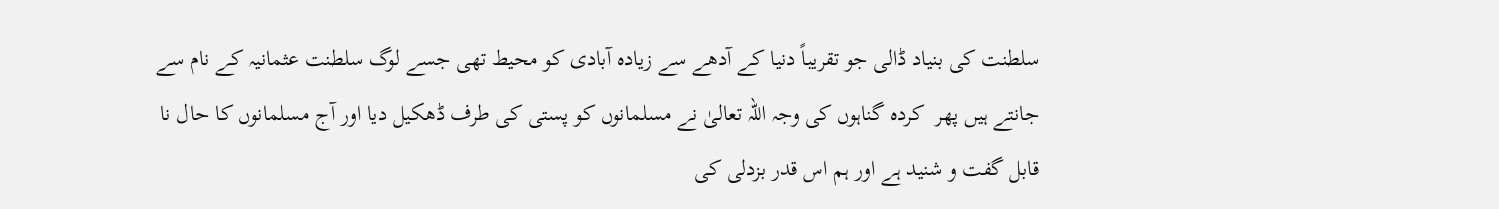سلطنت کی بنیاد ڈالی جو تقریباً دنیا کے آدھے سے زیادہ آبادی کو محیط تھی جسے لوگ سلطنت عثمانیہ کے نام سے جانتے ہیں پھر  کردہ گناہوں کی وجہ اللہ تعالیٰ نے مسلمانوں کو پستی کی طرف ڈھکیل دیا اور آج مسلمانوں کا حال نا قابل گفت و شنید ہے اور ہم اس قدر بزدلی کی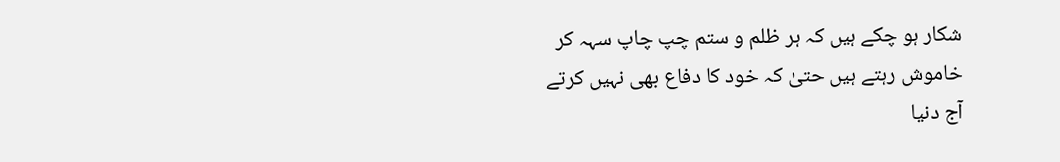شکار ہو چکے ہیں کہ ہر ظلم و ستم چپ چاپ سہہ کر خاموش رہتے ہیں حتیٰ کہ خود کا دفاع بھی نہیں کرتے آج دنیا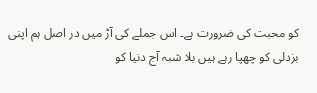کو محبت کی ضرورت ہے۔ اس جملے کی آڑ میں در اصل ہم اپنی بزدلی کو چھپا رہے ہیں بلا شبہ آج دنیا کو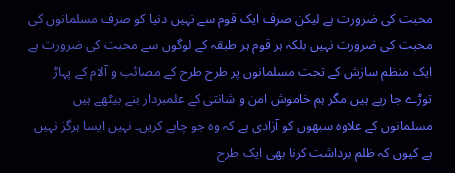محبت کی ضرورت ہے لیکن صرف ایک قوم سے نہیں دنیا کو صرف مسلمانوں کی محبت کی ضرورت نہیں بلکہ ہر قوم ہر طبقہ کے لوگوں سے محبت کی ضرورت ہے ایک منظم سازش کے تحت مسلمانوں پر طرح طرح کے مصائب و آلام کے پہاڑ توڑے جا رہے ہیں مگر ہم‌ خاموش امن و شانتی کے علمبردار بنے بیٹھے ہیں مسلمانوں کے علاوہ سبھوں کو آزادی ہے کہ وہ جو چاہے کریں۔ نہیں ایسا ہرگز نہیں ہے کیوں کہ ظلم برداشت کرنا بھی ایک طرح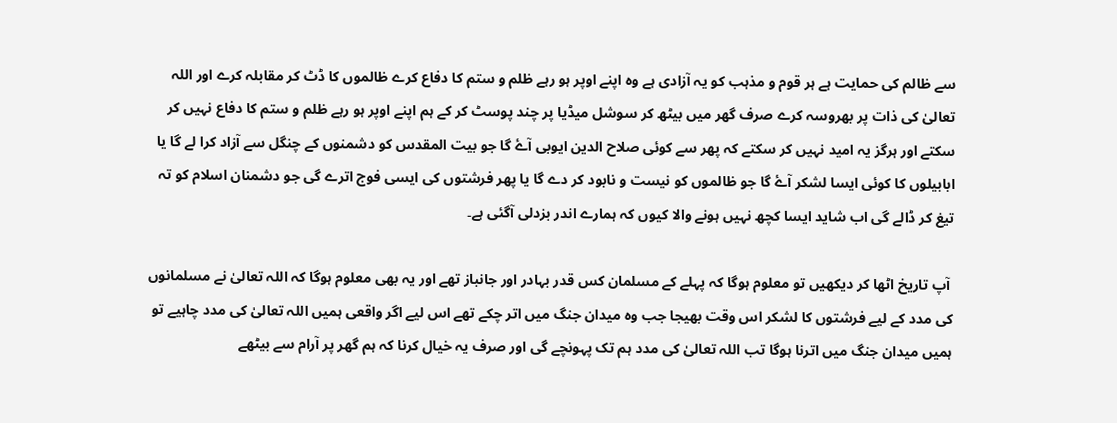سے ظالم کی حمایت ہے ہر قوم و مذہب کو یہ آزادی ہے وہ اپنے اوپر ہو رہے ظلم و ستم کا دفاع کرے ظالموں کا ڈٹ کر مقابلہ کرے اور اللہ تعالیٰ کی ذات پر بھروسہ کرے صرف گھر میں بیٹھ کر سوشل میڈیا پر چند پوسٹ کر کے ہم اپنے اوپر ہو رہے ظلم و ستم کا دفاع نہیں کر سکتے اور ہرگز یہ امید نہیں کر سکتے کہ پھر سے کوئی صلاح الدین ایوبی آۓ گا جو بیت المقدس کو دشمنوں کے چنگل سے آزاد کرا لے گا یا ابابیلوں کا کوئی ایسا لشکر آۓ گا جو ظالموں کو نیست و نابود کر دے گا یا پھر فرشتوں کی ایسی فوج اترے گی جو دشمنان اسلام کو تہ تیغ کر ڈالے گی اب شاید ایسا کچھ نہیں ہونے والا کیوں کہ ہمارے اندر بزدلی آگئی ہے۔

 آپ تاریخ اٹھا کر دیکھیں تو معلوم ہوگا کہ پہلے کے مسلمان کس قدر بہادر اور جانباز تھے اور یہ بھی معلوم ہوگا کہ اللہ تعالیٰ نے مسلمانوں کی مدد کے لیے فرشتوں کا لشکر اس وقت بھیجا جب وہ میدان جنگ میں اتر چکے تھے اس لیے اگر واقعی ہمیں اللہ تعالیٰ کی مدد چاہیے تو ہمیں میدان جنگ میں اترنا ہوگا تب اللہ تعالیٰ کی مدد ہم تک پہونچے گی اور صرف یہ خیال کرنا کہ ہم گھر پر آرام سے بیٹھے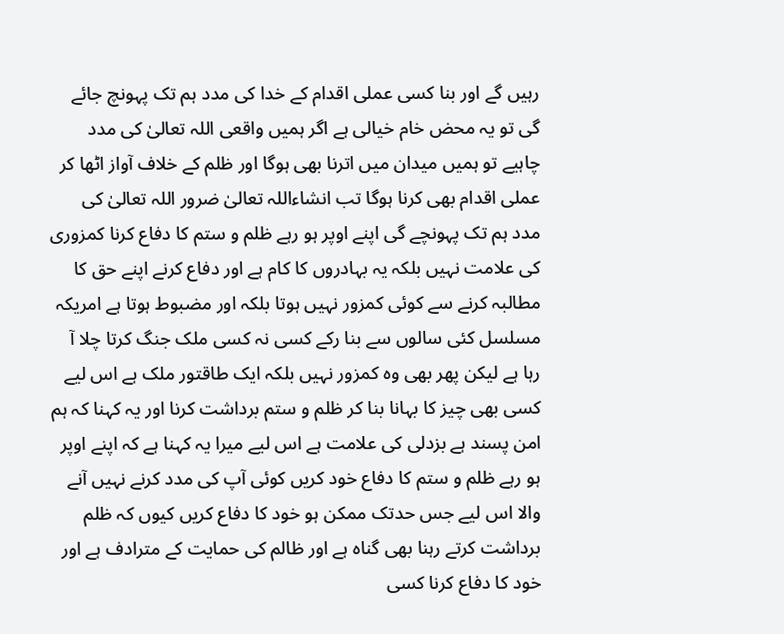رہیں گے اور بنا کسی عملی اقدام‌ کے خدا کی مدد ہم تک پہونچ جائے گی تو یہ محض خام‌ خیالی ہے اگر ہمیں واقعی اللہ تعالیٰ کی مدد چاہیے تو ہمیں میدان میں اترنا بھی ہوگا اور ظلم کے خلاف آواز اٹھا کر عملی اقدام بھی کرنا ہوگا تب انشاءاللہ تعالیٰ ضرور اللہ تعالیٰ کی مدد ہم تک پہونچے گی اپنے اوپر ہو رہے ظلم و ستم کا دفاع کرنا کمزوری کی علامت نہیں بلکہ یہ بہادروں کا کام ہے اور دفاع کرنے اپنے حق کا مطالبہ کرنے سے کوئی کمزور نہیں ہوتا بلکہ اور مضبوط ہوتا ہے امریکہ مسلسل کئی سالوں سے بنا رکے کسی نہ کسی ملک جنگ کرتا چلا آ رہا ہے لیکن پھر بھی وہ کمزور نہیں بلکہ ایک طاقتور ملک ہے اس لیے کسی بھی چیز کا بہانا بنا کر ظلم و ستم برداشت کرنا اور یہ کہنا کہ ہم امن پسند ہے بزدلی کی علامت ہے اس لیے میرا یہ کہنا ہے کہ اپنے اوپر ہو رہے ظلم و ستم کا دفاع خود کریں کوئی آپ کی مدد کرنے نہیں آنے والا اس لیے جس حد‌تک ممکن ہو خود کا دفاع کریں کیوں کہ ظلم برداشت کرتے رہنا بھی گناہ ہے اور ظالم کی حمایت کے مترادف ہے اور خود کا دفاع کرنا کسی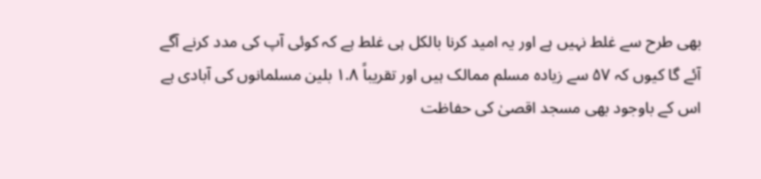بھی طرح سے غلط نہیں ہے اور یہ امید کرنا بالکل ہی غلط ہے کہ کوئی آپ کی مدد کرنے آگے آئے گا کیوں کہ ۵۷ سے زیادہ مسلم ممالک ہیں اور تقریباً ۱.۸ بلین مسلمانوں کی آبادی ہے اس کے باوجود بھی مسجد اقصیٰ کی حفاظت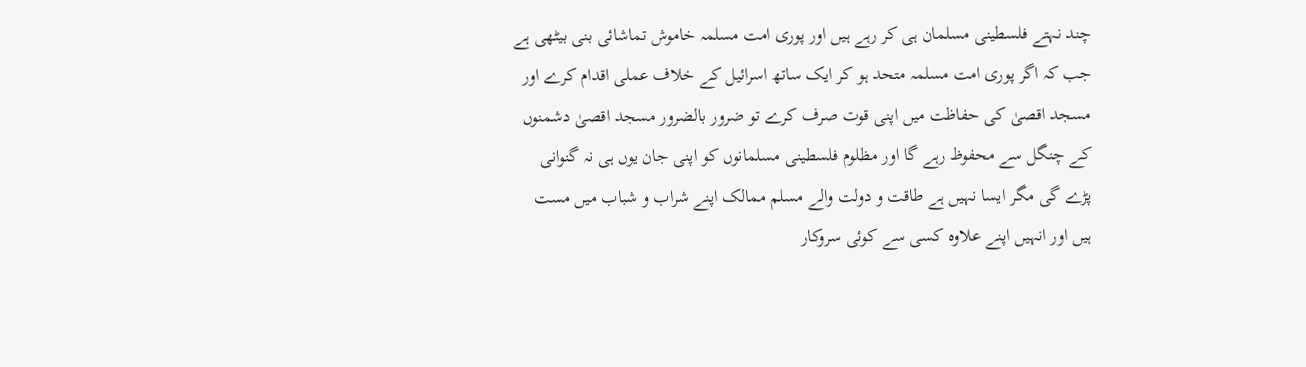چند نہتے فلسطینی مسلمان ہی کر رہے ہیں اور پوری امت مسلمہ خاموش تماشائی بنی بیٹھی ہے جب کہ اگر پوری امت مسلمہ متحد ہو کر ایک ساتھ اسرائیل کے خلاف عملی اقدام کرے اور مسجد اقصیٰ کی حفاظت میں اپنی قوت صرف کرے تو ضرور بالضرور مسجد اقصیٰ دشمنوں کے چنگل سے محفوظ رہے گا اور مظلوم‌ فلسطینی مسلمانوں کو اپنی جان یوں ہی نہ گنوانی پڑے گی مگر ایسا نہیں ہے طاقت و دولت والے مسلم ممالک اپنے شراب و شباب میں مست ہیں اور انہیں اپنے علاوہ کسی سے کوئی سروکار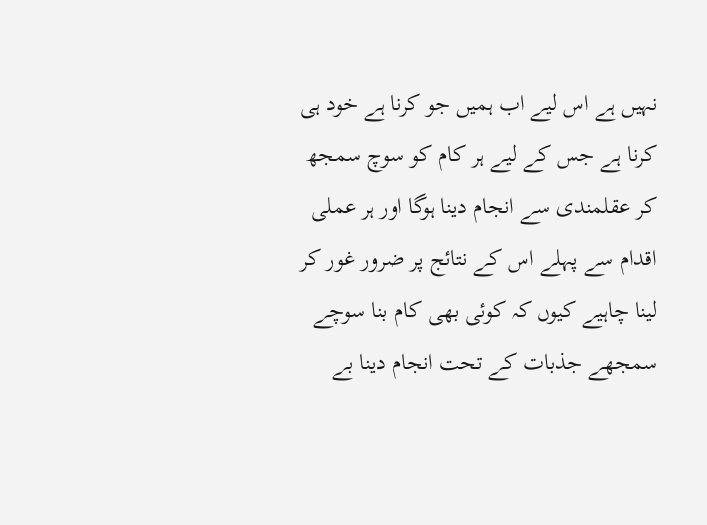نہیں ہے اس لیے اب ہمیں جو کرنا ہے خود ہی کرنا ہے جس کے لیے ہر کام کو سوچ سمجھ کر عقلمندی سے انجام دینا ہوگا اور ہر عملی اقدام سے پہلے اس کے نتائج پر ضرور غور کر لینا چاہیے کیوں کہ کوئی بھی کام بنا سوچے سمجھے جذبات کے تحت انجام دینا بے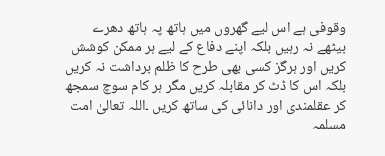وقوفی ہے اس لیے گھروں میں ہاتھ پہ ہاتھ دھرے بیٹھے نہ رہیں بلکہ اپنے دفاع کے لیے ہر ممکن کوشش کریں اور ہرگز کسی بھی طرح کا ظلم برداشت نہ کریں بلکہ اس کا ڈٹ کر مقابلہ کریں مگر ہر کام سوچ سمجھ کر عقلمندی اور دانائی کی ساتھ کریں ۔اللہ تعالیٰ امت مسلمہ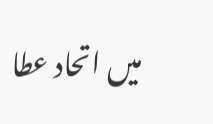میں اتحاد عطا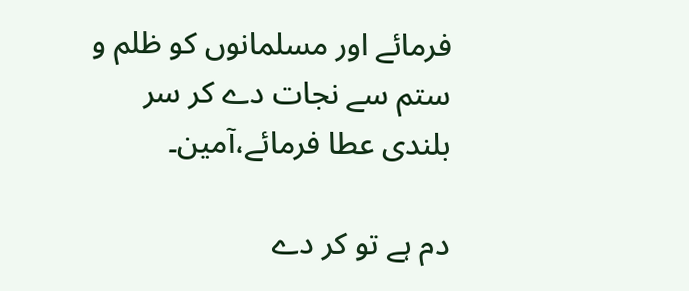فرمائے اور مسلمانوں کو ظلم و ستم سے نجات دے کر سر بلندی عطا فرمائے،آمین۔

دم ہے تو کر دے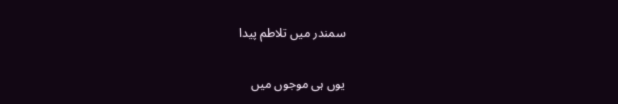سمندر میں تلاطم پیدا

یوں ہی موجوں میں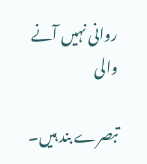روانی نہیں آنے والی

تبصرے بند ہیں۔